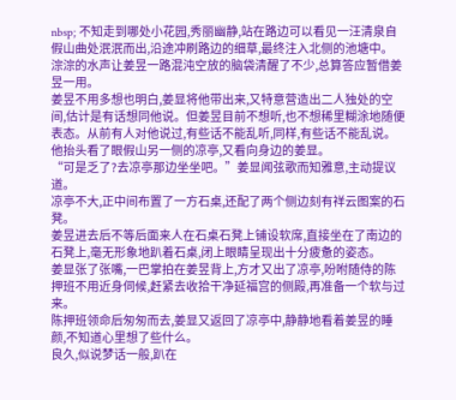nbsp; 不知走到哪处小花园,秀丽幽静,站在路边可以看见一汪清泉自假山曲处泯泯而出,沿途冲刷路边的细草,最终注入北侧的池塘中。
淙淙的水声让姜昱一路混沌空放的脑袋清醒了不少,总算答应暂借姜昱一用。
姜昱不用多想也明白,姜显将他带出来,又特意营造出二人独处的空间,估计是有话想同他说。但姜昱目前不想听,也不想稀里糊涂地随便表态。从前有人对他说过,有些话不能乱听,同样,有些话不能乱说。
他抬头看了眼假山另一侧的凉亭,又看向身边的姜显。
“可是乏了?去凉亭那边坐坐吧。”姜显闻弦歌而知雅意,主动提议道。
凉亭不大,正中间布置了一方石桌,还配了两个侧边刻有祥云图案的石凳。
姜昱进去后不等后面来人在石桌石凳上铺设软席,直接坐在了南边的石凳上,毫无形象地趴着石桌,闭上眼睛呈现出十分疲惫的姿态。
姜显张了张嘴,一巴掌拍在姜昱背上,方才又出了凉亭,吩咐随侍的陈押班不用近身伺候,赶紧去收拾干净延福宫的侧殿,再准备一个软与过来。
陈押班领命后匆匆而去,姜显又返回了凉亭中,静静地看着姜昱的睡颜,不知道心里想了些什么。
良久,似说梦话一般,趴在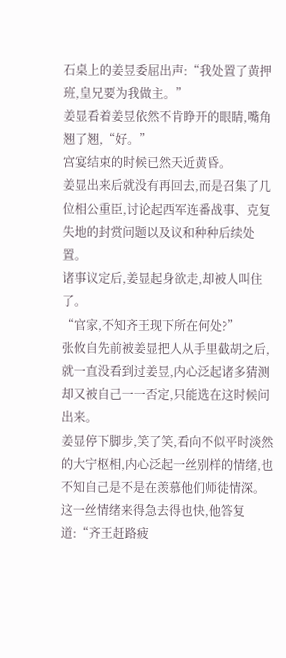石桌上的姜昱委屈出声:“我处置了黄押班,皇兄要为我做主。”
姜显看着姜昱依然不肯睁开的眼睛,嘴角翘了翘,“好。”
宫宴结束的时候已然天近黄昏。
姜显出来后就没有再回去,而是召集了几位相公重臣,讨论起西军连番战事、克复失地的封赏问题以及议和种种后续处置。
诸事议定后,姜显起身欲走,却被人叫住了。
“官家,不知齐王现下所在何处?”
张攸自先前被姜显把人从手里截胡之后,就一直没看到过姜昱,内心泛起诸多猜测却又被自己一一否定,只能选在这时候问出来。
姜显停下脚步,笑了笑,看向不似平时淡然的大宁枢相,内心泛起一丝别样的情绪,也不知自己是不是在羡慕他们师徒情深。这一丝情绪来得急去得也快,他答复道:“齐王赶路疲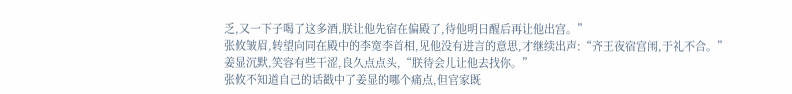乏,又一下子喝了这多酒,朕让他先宿在偏殿了,待他明日醒后再让他出宫。”
张攸皱眉,转望向同在殿中的李宽李首相,见他没有进言的意思,才继续出声:“齐王夜宿宫闱,于礼不合。”
姜显沉默,笑容有些干涩,良久点点头,“朕待会儿让他去找你。”
张攸不知道自己的话戳中了姜显的哪个痛点,但官家既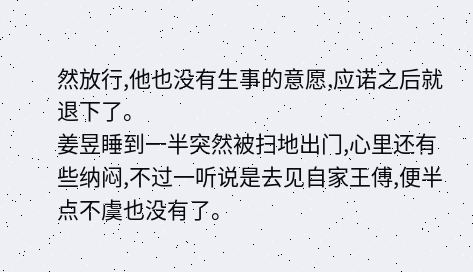然放行,他也没有生事的意愿,应诺之后就退下了。
姜昱睡到一半突然被扫地出门,心里还有些纳闷,不过一听说是去见自家王傅,便半点不虞也没有了。